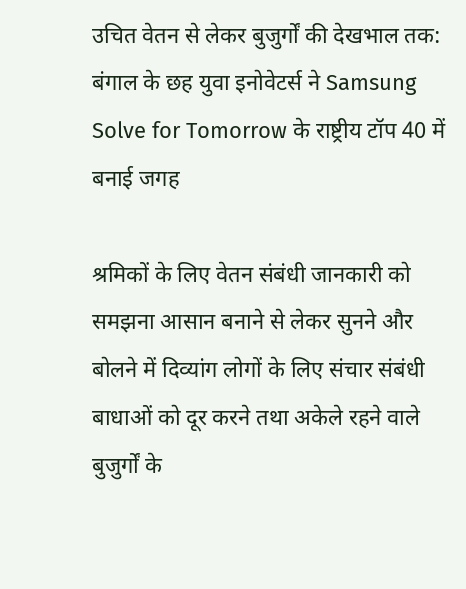उचित वेतन से लेकर बुजुर्गों की देखभाल तक: बंगाल के छह युवा इनोवेटर्स ने Samsung Solve for Tomorrow के राष्ट्रीय टॉप 40 में बनाई जगह

श्रमिकों के लिए वेतन संबंधी जानकारी को समझना आसान बनाने से लेकर सुनने और बोलने में दिव्यांग लोगों के लिए संचार संबंधी बाधाओं को दूर करने तथा अकेले रहने वाले बुजुर्गों के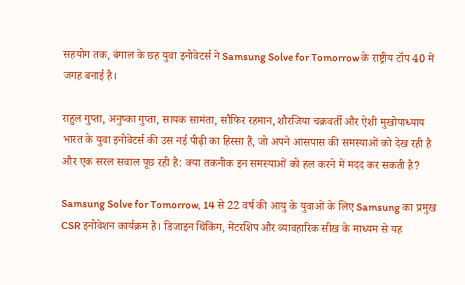सहयोग तक, बंगाल के छह युवा इनोवेटर्स ने Samsung Solve for Tomorrow के राष्ट्रीय टॉप 40 में जगह बनाई है।

राहुल गुप्ता, अनुष्का गुप्ता, सायक सामंता, सौफिर रहमान, शौरजिया चक्रवर्ती और ऐशी मुखोपाध्याय भारत के युवा इनोवेटर्स की उस नई पीढ़ी का हिस्सा हैं, जो अपने आसपास की समस्याओं को देख रही है और एक सरल सवाल पूछ रही है: क्या तकनीक इन समस्याओं को हल करने में मदद कर सकती है?

Samsung Solve for Tomorrow, 14 से 22 वर्ष की आयु के युवाओं के लिए Samsung का प्रमुख CSR इनोवेशन कार्यक्रम है। डिजाइन थिंकिंग, मेंटरशिप और व्यावहारिक सीख के माध्यम से यह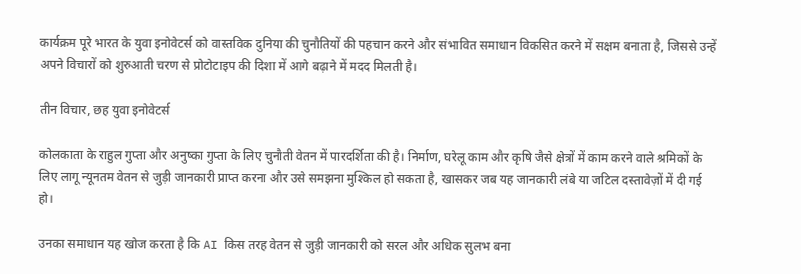कार्यक्रम पूरे भारत के युवा इनोवेटर्स को वास्तविक दुनिया की चुनौतियों की पहचान करने और संभावित समाधान विकसित करने में सक्षम बनाता है, जिससे उन्हें अपने विचारों को शुरुआती चरण से प्रोटोटाइप की दिशा में आगे बढ़ाने में मदद मिलती है।

तीन विचार, छह युवा इनोवेटर्स

कोलकाता के राहुल गुप्ता और अनुष्का गुप्ता के लिए चुनौती वेतन में पारदर्शिता की है। निर्माण, घरेलू काम और कृषि जैसे क्षेत्रों में काम करने वाले श्रमिकों के लिए लागू न्यूनतम वेतन से जुड़ी जानकारी प्राप्त करना और उसे समझना मुश्किल हो सकता है, खासकर जब यह जानकारी लंबे या जटिल दस्तावेज़ों में दी गई हो।

उनका समाधान यह खोज करता है कि AI किस तरह वेतन से जुड़ी जानकारी को सरल और अधिक सुलभ बना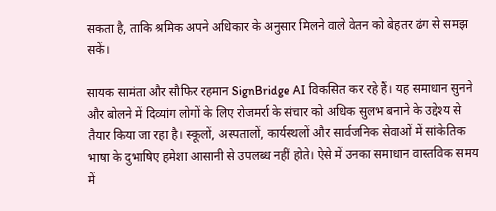सकता है, ताकि श्रमिक अपने अधिकार के अनुसार मिलने वाले वेतन को बेहतर ढंग से समझ सकें।

सायक सामंता और सौफिर रहमान SignBridge AI विकसित कर रहे हैं। यह समाधान सुनने और बोलने में दिव्यांग लोगों के लिए रोजमर्रा के संचार को अधिक सुलभ बनाने के उद्देश्य से तैयार किया जा रहा है। स्कूलों, अस्पतालों, कार्यस्थलों और सार्वजनिक सेवाओं में सांकेतिक भाषा के दुभाषिए हमेशा आसानी से उपलब्ध नहीं होते। ऐसे में उनका समाधान वास्तविक समय में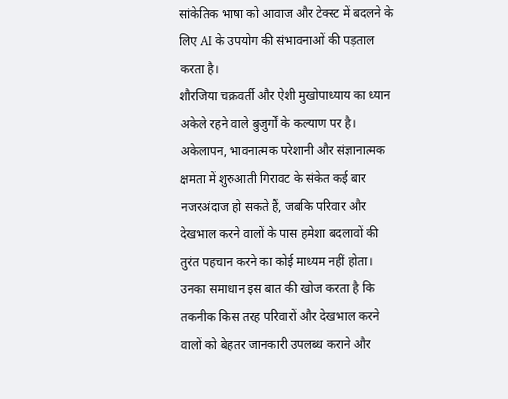सांकेतिक भाषा को आवाज और टेक्स्ट में बदलने के लिए AI के उपयोग की संभावनाओं की पड़ताल करता है।
शौरजिया चक्रवर्ती और ऐशी मुखोपाध्याय का ध्यान अकेले रहने वाले बुजुर्गों के कल्याण पर है। अकेलापन, भावनात्मक परेशानी और संज्ञानात्मक क्षमता में शुरुआती गिरावट के संकेत कई बार नजरअंदाज हो सकते हैं, जबकि परिवार और देखभाल करने वालों के पास हमेशा बदलावों की तुरंत पहचान करने का कोई माध्यम नहीं होता। उनका समाधान इस बात की खोज करता है कि तकनीक किस तरह परिवारों और देखभाल करने वालों को बेहतर जानकारी उपलब्ध कराने और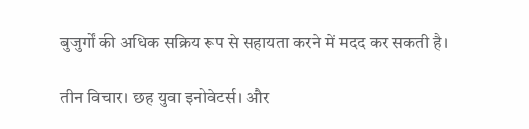बुजुर्गों की अधिक सक्रिय रूप से सहायता करने में मदद कर सकती है।

तीन विचार। छह युवा इनोवेटर्स। और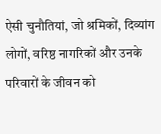ऐसी चुनौतियां, जो श्रमिकों, दिव्यांग लोगों, वरिष्ठ नागरिकों और उनके परिवारों के जीवन को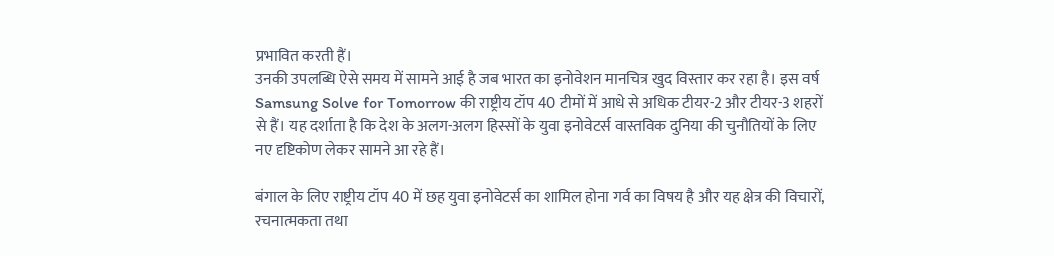प्रभावित करती हैं।
उनकी उपलब्धि ऐसे समय में सामने आई है जब भारत का इनोवेशन मानचित्र खुद विस्तार कर रहा है। इस वर्ष Samsung Solve for Tomorrow की राष्ट्रीय टॉप 40 टीमों में आधे से अधिक टीयर-2 और टीयर-3 शहरों से हैं। यह दर्शाता है कि देश के अलग-अलग हिस्सों के युवा इनोवेटर्स वास्तविक दुनिया की चुनौतियों के लिए नए दृष्टिकोण लेकर सामने आ रहे हैं।

बंगाल के लिए राष्ट्रीय टॉप 40 में छह युवा इनोवेटर्स का शामिल होना गर्व का विषय है और यह क्षेत्र की विचारों, रचनात्मकता तथा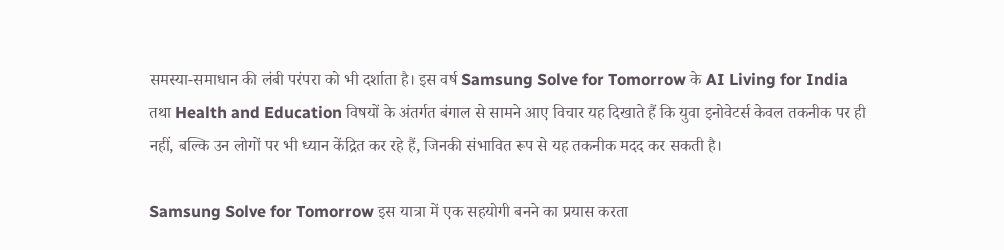समस्या-समाधान की लंबी परंपरा को भी दर्शाता है। इस वर्ष Samsung Solve for Tomorrow के AI Living for India तथा Health and Education विषयों के अंतर्गत बंगाल से सामने आए विचार यह दिखाते हैं कि युवा इनोवेटर्स केवल तकनीक पर ही नहीं, बल्कि उन लोगों पर भी ध्यान केंद्रित कर रहे हैं, जिनकी संभावित रूप से यह तकनीक मदद कर सकती है।

Samsung Solve for Tomorrow इस यात्रा में एक सहयोगी बनने का प्रयास करता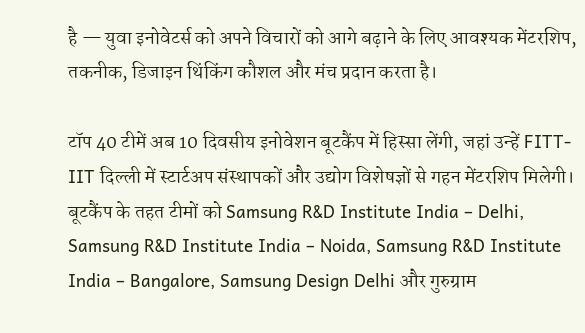है — युवा इनोवेटर्स को अपने विचारों को आगे बढ़ाने के लिए आवश्यक मेंटरशिप, तकनीक, डिजाइन थिंकिंग कौशल और मंच प्रदान करता है।

टॉप 40 टीमें अब 10 दिवसीय इनोवेशन बूटकैंप में हिस्सा लेंगी, जहां उन्हें FITT-IIT दिल्ली में स्टार्टअप संस्थापकों और उद्योग विशेषज्ञों से गहन मेंटरशिप मिलेगी। बूटकैंप के तहत टीमों को Samsung R&D Institute India – Delhi, Samsung R&D Institute India – Noida, Samsung R&D Institute India – Bangalore, Samsung Design Delhi और गुरुग्राम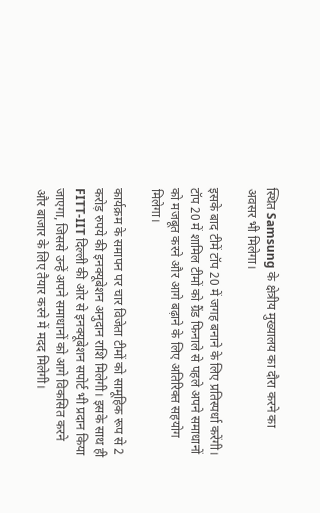स्थित Samsung के क्षेत्रीय मुख्यालय का दौरा करने का अवसर भी मिलेगा।

इसके बाद टीमें टॉप 20 में जगह बनाने के लिए प्रतिस्पर्धा करेंगी। टॉप 20 में शामिल टीमों को ग्रैंड फिनाले से पहले अपने समाधानों को मजबूत करने और आगे बढ़ाने के लिए अतिरिक्त सहयोग मिलेगा।

कार्यक्रम के समापन पर चार विजेता टीमों को सामूहिक रूप से 2 करोड़ रुपये की इनक्यूबेशन अनुदान राशि मिलेगी। इसके साथ ही FITT-IIT दिल्ली की ओर से इनक्यूबेशन सपोर्ट भी प्रदान किया जाएगा, जिससे उन्हें अपने समाधानों को आगे विकसित करने और बाजार के लिए तैयार करने में मदद मिलेगी।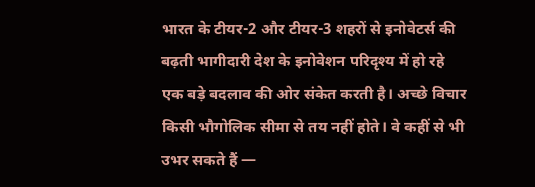भारत के टीयर-2 और टीयर-3 शहरों से इनोवेटर्स की बढ़ती भागीदारी देश के इनोवेशन परिदृश्य में हो रहे एक बड़े बदलाव की ओर संकेत करती है। अच्छे विचार किसी भौगोलिक सीमा से तय नहीं होते। वे कहीं से भी उभर सकते हैं —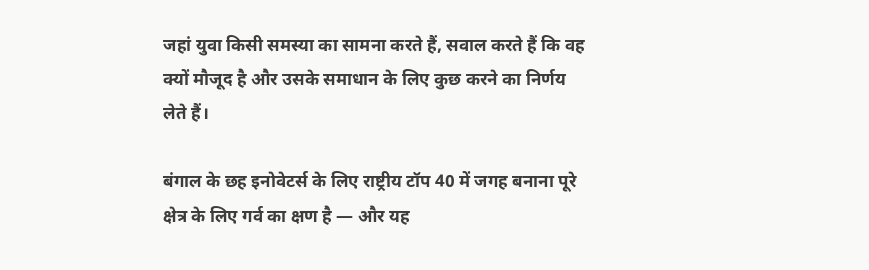जहां युवा किसी समस्या का सामना करते हैं, सवाल करते हैं कि वह क्यों मौजूद है और उसके समाधान के लिए कुछ करने का निर्णय लेते हैं।

बंगाल के छह इनोवेटर्स के लिए राष्ट्रीय टॉप 40 में जगह बनाना पूरे क्षेत्र के लिए गर्व का क्षण है — और यह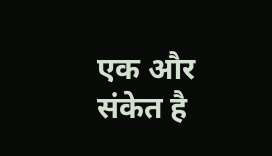एक और संकेत है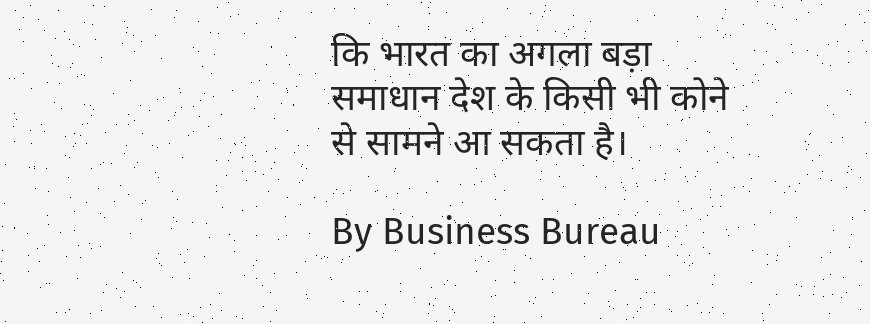कि भारत का अगला बड़ा समाधान देश के किसी भी कोने से सामने आ सकता है।

By Business Bureau